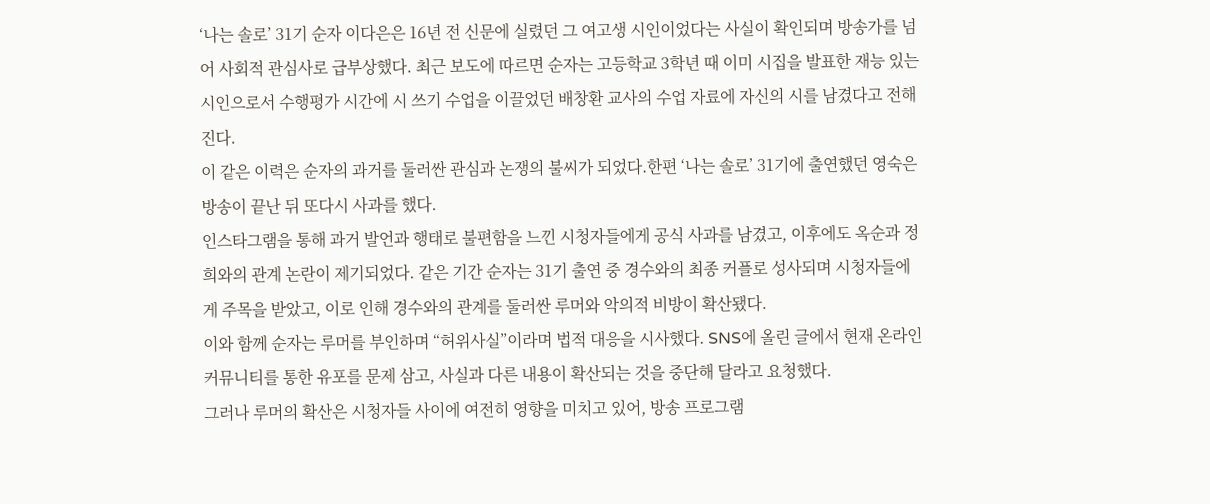‘나는 솔로’ 31기 순자 이다은은 16년 전 신문에 실렸던 그 여고생 시인이었다는 사실이 확인되며 방송가를 넘어 사회적 관심사로 급부상했다. 최근 보도에 따르면 순자는 고등학교 3학년 때 이미 시집을 발표한 재능 있는 시인으로서 수행평가 시간에 시 쓰기 수업을 이끌었던 배창환 교사의 수업 자료에 자신의 시를 남겼다고 전해진다.
이 같은 이력은 순자의 과거를 둘러싼 관심과 논쟁의 불씨가 되었다.한편 ‘나는 솔로’ 31기에 출연했던 영숙은 방송이 끝난 뒤 또다시 사과를 했다.
인스타그램을 통해 과거 발언과 행태로 불편함을 느낀 시청자들에게 공식 사과를 남겼고, 이후에도 옥순과 정희와의 관계 논란이 제기되었다. 같은 기간 순자는 31기 출연 중 경수와의 최종 커플로 성사되며 시청자들에게 주목을 받았고, 이로 인해 경수와의 관계를 둘러싼 루머와 악의적 비방이 확산됐다.
이와 함께 순자는 루머를 부인하며 “허위사실”이라며 법적 대응을 시사했다. SNS에 올린 글에서 현재 온라인 커뮤니티를 통한 유포를 문제 삼고, 사실과 다른 내용이 확산되는 것을 중단해 달라고 요청했다.
그러나 루머의 확산은 시청자들 사이에 여전히 영향을 미치고 있어, 방송 프로그램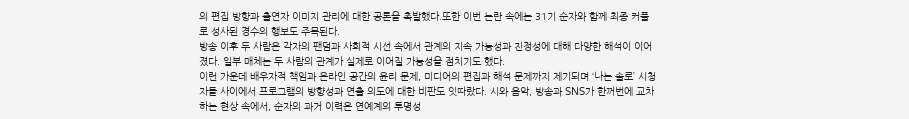의 편집 방향과 출연자 이미지 관리에 대한 공론을 촉발했다.또한 이번 논란 속에는 31기 순자와 함께 최종 커플로 성사된 경수의 행보도 주목된다.
방송 이후 두 사람은 각자의 팬덤과 사회적 시선 속에서 관계의 지속 가능성과 진정성에 대해 다양한 해석이 이어졌다. 일부 매체는 두 사람의 관계가 실제로 이어질 가능성을 점치기도 했다.
이런 가운데 배우자적 책임과 온라인 공간의 윤리 문제, 미디어의 편집과 해석 문제까지 제기되며 ‘나는 솔로’ 시청자들 사이에서 프로그램의 방향성과 연출 의도에 대한 비판도 잇따랐다. 시와 음악, 방송과 SNS가 한꺼번에 교차하는 현상 속에서, 순자의 과거 이력은 연예계의 투명성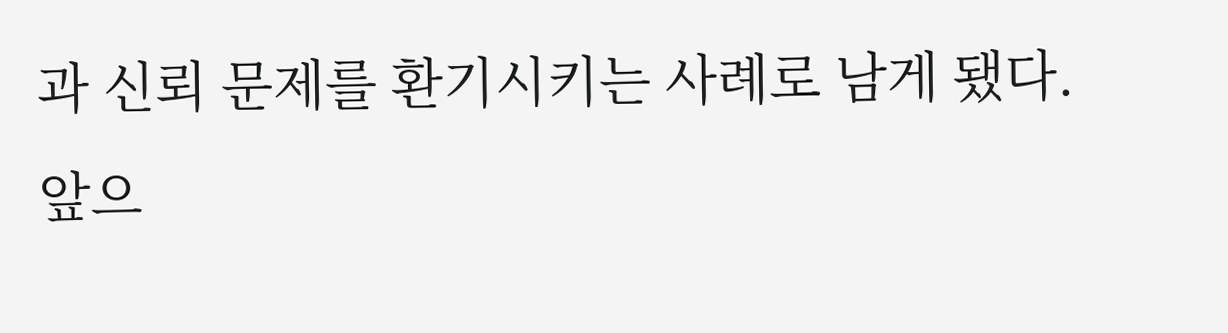과 신뢰 문제를 환기시키는 사례로 남게 됐다.
앞으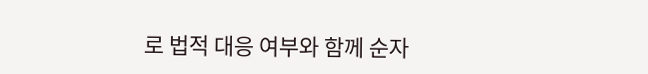로 법적 대응 여부와 함께 순자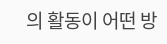의 활동이 어떤 방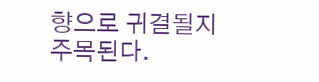향으로 귀결될지 주목된다.